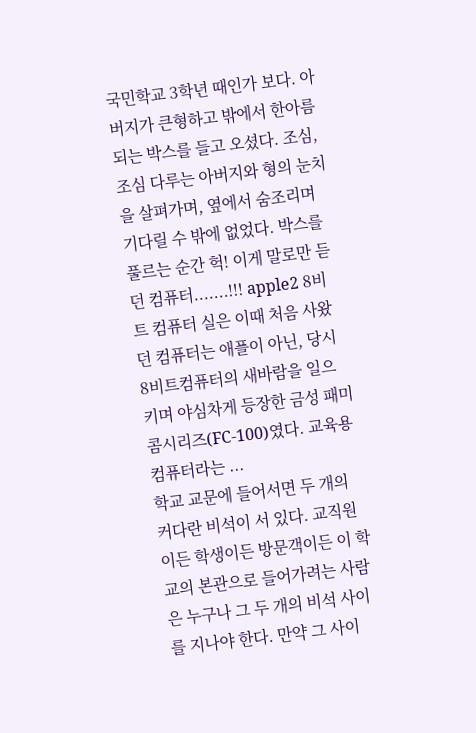국민학교 3학년 때인가 보다. 아버지가 큰형하고 밖에서 한아름 되는 박스를 들고 오셨다. 조심,조심 다루는 아버지와 형의 눈치을 살펴가며, 옆에서 숨조리며 기다릴 수 밖에 없었다. 박스를 풀르는 순간 헉! 이게 말로만 듣던 컴퓨터.......!!! apple2 8비트 컴퓨터 실은 이때 처음 사왔던 컴퓨터는 애플이 아닌, 당시 8비트컴퓨터의 새바람을 일으키며 야심차게 등장한 금성 패미콤시리즈(FC-100)였다. 교육용 컴퓨터라는 ...
학교 교문에 들어서면 두 개의 커다란 비석이 서 있다. 교직원이든 학생이든 방문객이든 이 학교의 본관으로 들어가려는 사람은 누구나 그 두 개의 비석 사이를 지나야 한다. 만약 그 사이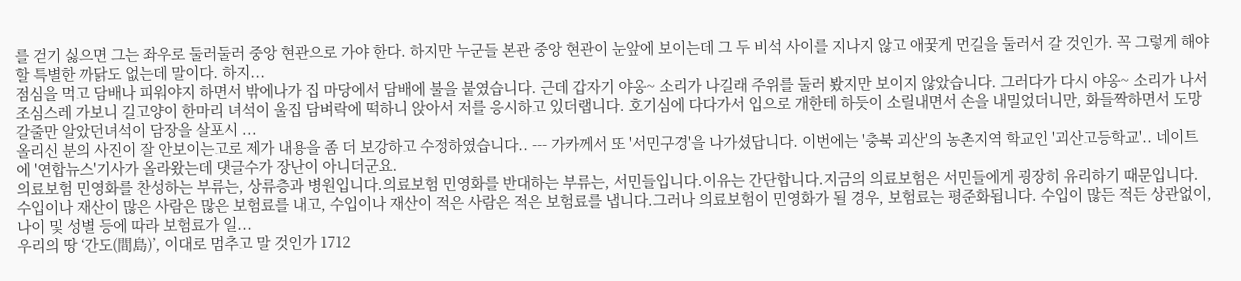를 걷기 싫으면 그는 좌우로 둘러둘러 중앙 현관으로 가야 한다. 하지만 누군들 본관 중앙 현관이 눈앞에 보이는데 그 두 비석 사이를 지나지 않고 애꿎게 먼길을 둘러서 갈 것인가. 꼭 그렇게 해야 할 특별한 까닭도 없는데 말이다. 하지...
점심을 먹고 담배나 피워야지 하면서 밖에나가 집 마당에서 담배에 불을 붙였습니다. 근데 갑자기 야옹~ 소리가 나길래 주위를 둘러 봤지만 보이지 않았습니다. 그러다가 다시 야옹~ 소리가 나서 조심스레 가보니 길고양이 한마리 녀석이 울집 담벼락에 떡하니 앉아서 저를 응시하고 있더랩니다. 호기심에 다다가서 입으로 개한테 하듯이 소릴내면서 손을 내밀었더니만, 화들짝하면서 도망갈줄만 알았던녀석이 담장을 살포시 ...
올리신 분의 사진이 잘 안보이는고로 제가 내용을 좀 더 보강하고 수정하였습니다.. --- 가카께서 또 '서민구경'을 나가셨답니다. 이번에는 '충북 괴산'의 농촌지역 학교인 '괴산고등학교'.. 네이트에 '연합뉴스'기사가 올라왔는데 댓글수가 장난이 아니더군요.
의료보험 민영화를 찬성하는 부류는, 상류층과 병원입니다.의료보험 민영화를 반대하는 부류는, 서민들입니다.이유는 간단합니다.지금의 의료보험은 서민들에게 굉장히 유리하기 때문입니다.수입이나 재산이 많은 사람은 많은 보험료를 내고, 수입이나 재산이 적은 사람은 적은 보험료를 냅니다.그러나 의료보험이 민영화가 될 경우, 보험료는 평준화됩니다. 수입이 많든 적든 상관없이, 나이 및 성별 등에 따라 보험료가 일...
우리의 땅 ‘간도(間島)’, 이대로 멈추고 말 것인가 1712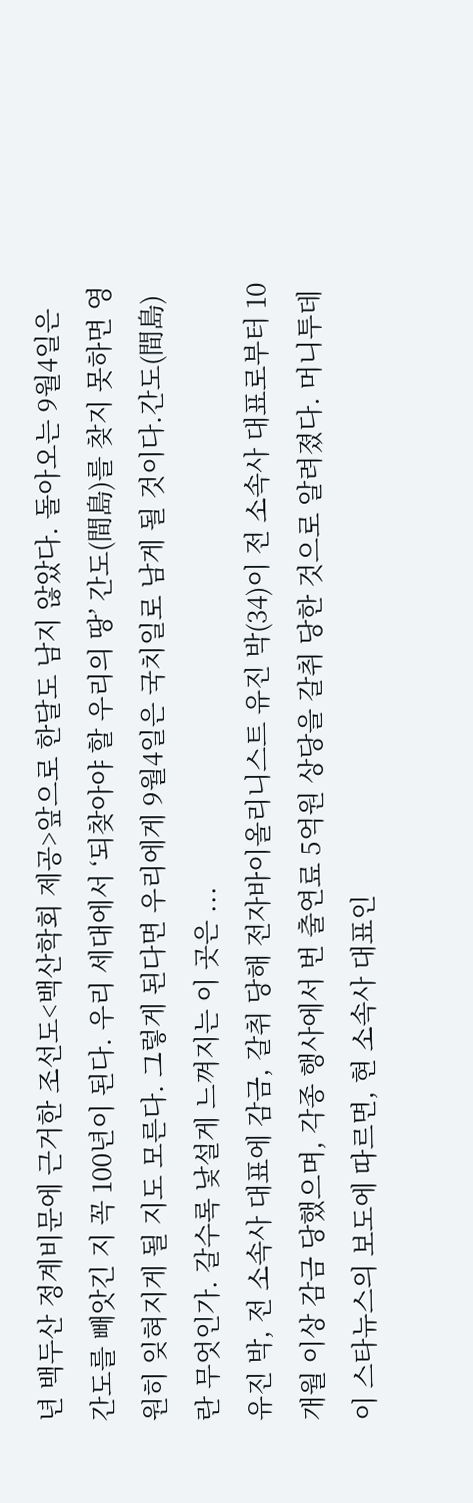년 백두산 정계비문에 근거한 조선도<백산학회 제공>앞으로 한달도 남지 않았다. 돌아오는 9월4일은 간도를 빼앗긴 지 꼭 100년이 된다. 우리 세대에서 ‘되찾아야 할 우리의 땅’ 간도(間島)를 찾지 못하면 영원히 잊혀지게 될 지도 모른다. 그렇게 된다면 우리에게 9월4일은 국치일로 남게 될 것이다.간도(間島)란 무엇인가. 갈수록 낯설게 느껴지는 이 곳은 ...
유진 박, 전 소속사 대표에 감금, 갈취 당해 전자바이올리니스트 유진 박(34)이 전 소속사 대표로부터 10개월 이상 감금 당했으며, 각종 행사에서 번 출연료 5억원 상당을 갈취 당한 것으로 알려졌다. 머니투데이 스타뉴스의 보도에 따르면, 현 소속사 대표인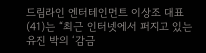드림라인 엔터테인먼트 이상조 대표(41)는 “최근 인터넷에서 퍼지고 있는 유진 박의 ‘감금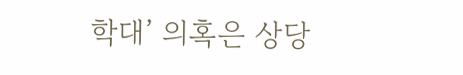학대’ 의혹은 상당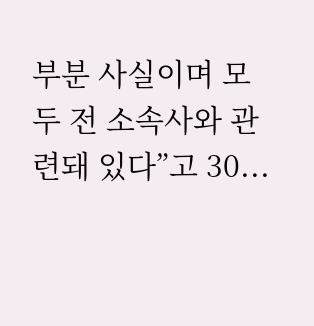부분 사실이며 모두 전 소속사와 관련돼 있다”고 30...